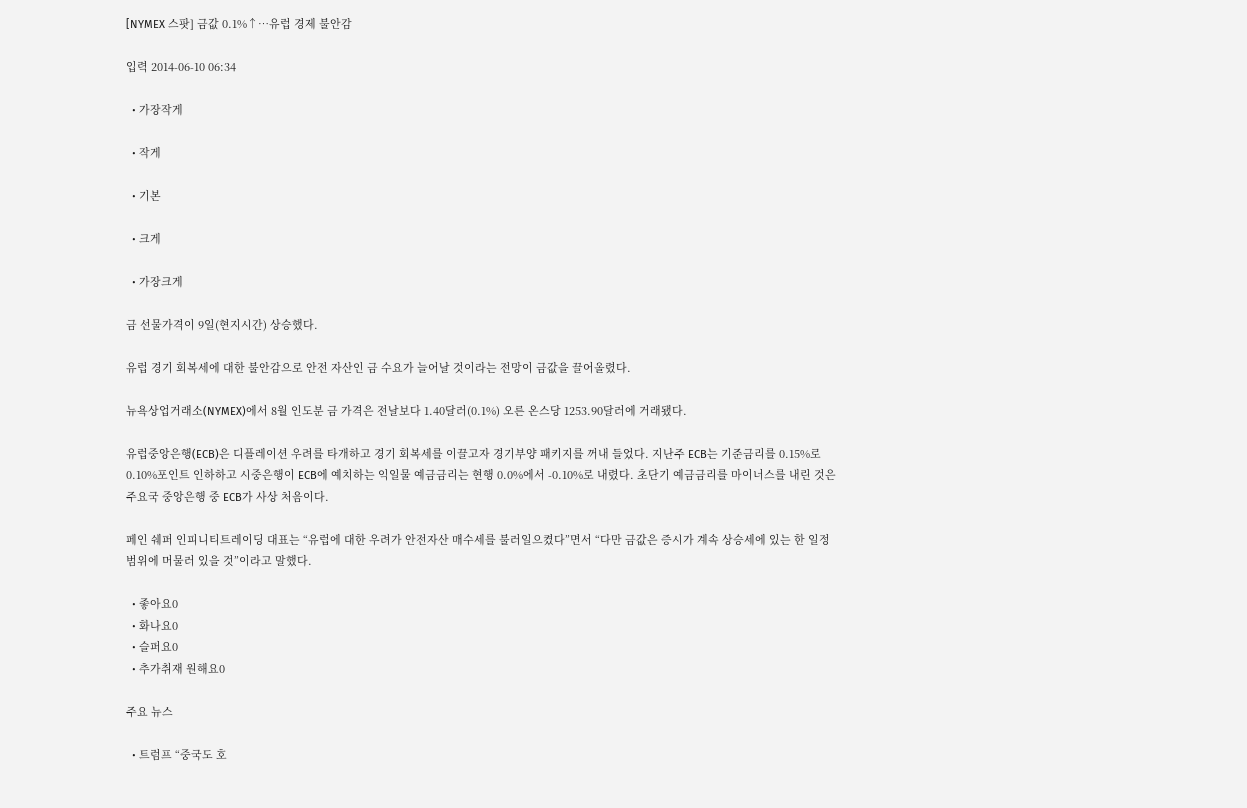[NYMEX 스팟] 금값 0.1%↑…유럽 경제 불안감

입력 2014-06-10 06:34

  • 가장작게

  • 작게

  • 기본

  • 크게

  • 가장크게

금 선물가격이 9일(현지시간) 상승했다.

유럽 경기 회복세에 대한 불안감으로 안전 자산인 금 수요가 늘어날 것이라는 전망이 금값을 끌어올렸다.

뉴욕상업거래소(NYMEX)에서 8월 인도분 금 가격은 전날보다 1.40달러(0.1%) 오른 온스당 1253.90달러에 거래됐다.

유럽중앙은행(ECB)은 디플레이션 우려를 타개하고 경기 회복세를 이끌고자 경기부양 패키지를 꺼내 들었다. 지난주 ECB는 기준금리를 0.15%로 0.10%포인트 인하하고 시중은행이 ECB에 예치하는 익일물 예금금리는 현행 0.0%에서 -0.10%로 내렸다. 초단기 예금금리를 마이너스를 내린 것은 주요국 중앙은행 중 ECB가 사상 처음이다.

페인 쉐퍼 인피니티트레이딩 대표는 “유럽에 대한 우려가 안전자산 매수세를 불러일으켰다”면서 “다만 금값은 증시가 계속 상승세에 있는 한 일정 범위에 머물러 있을 것”이라고 말했다.

  • 좋아요0
  • 화나요0
  • 슬퍼요0
  • 추가취재 원해요0

주요 뉴스

  • 트럼프 “중국도 호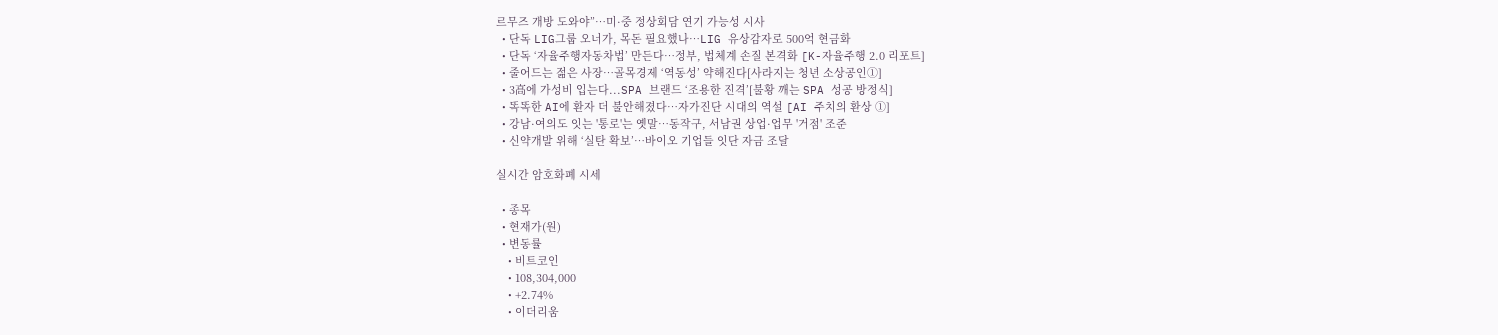르무즈 개방 도와야”…미·중 정상회담 연기 가능성 시사
  • 단독 LIG그룹 오너가, 목돈 필요했나…LIG 유상감자로 500억 현금화
  • 단독 ‘자율주행자동차법’ 만든다…정부, 법체계 손질 본격화 [K-자율주행 2.0 리포트]
  • 줄어드는 젊은 사장…골목경제 ‘역동성’ 약해진다[사라지는 청년 소상공인①]
  • 3高에 가성비 입는다...SPA 브랜드 ‘조용한 진격’[불황 깨는 SPA 성공 방정식]
  • 똑똑한 AI에 환자 더 불안해졌다…자가진단 시대의 역설 [AI 주치의 환상 ①]
  • 강남·여의도 잇는 '통로'는 옛말⋯동작구, 서남권 상업·업무 '거점' 조준
  • 신약개발 위해 ‘실탄 확보’…바이오 기업들 잇단 자금 조달

실시간 암호화폐 시세

  • 종목
  • 현재가(원)
  • 변동률
    • 비트코인
    • 108,304,000
    • +2.74%
    • 이더리움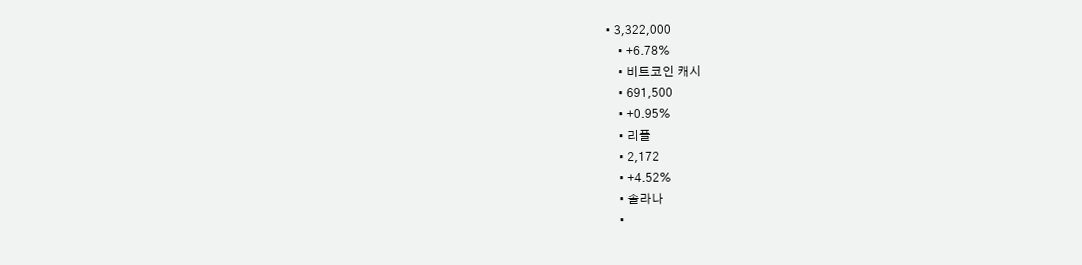• 3,322,000
    • +6.78%
    • 비트코인 캐시
    • 691,500
    • +0.95%
    • 리플
    • 2,172
    • +4.52%
    • 솔라나
    •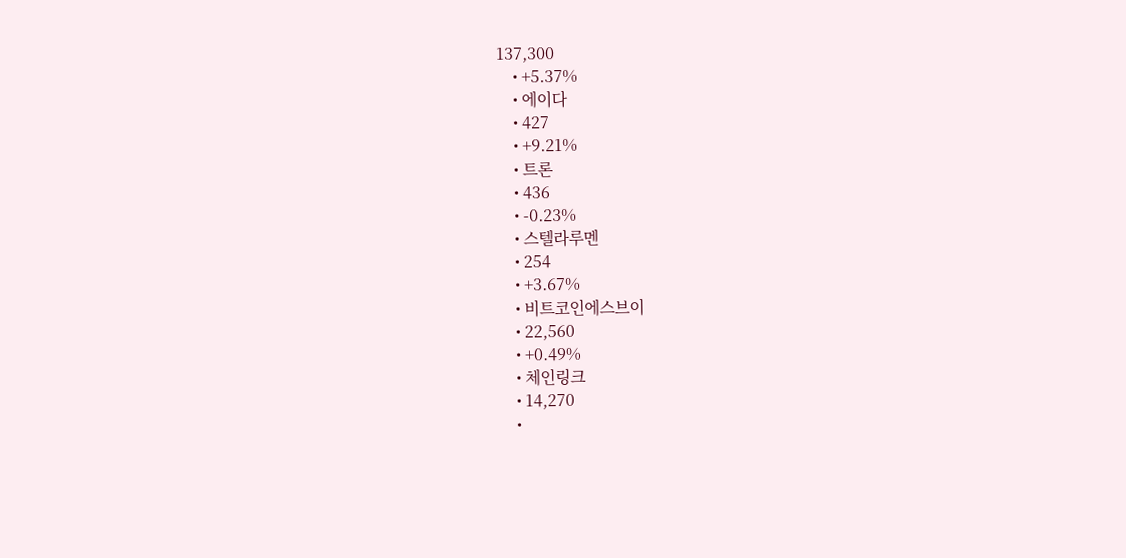137,300
    • +5.37%
    • 에이다
    • 427
    • +9.21%
    • 트론
    • 436
    • -0.23%
    • 스텔라루멘
    • 254
    • +3.67%
    • 비트코인에스브이
    • 22,560
    • +0.49%
    • 체인링크
    • 14,270
    •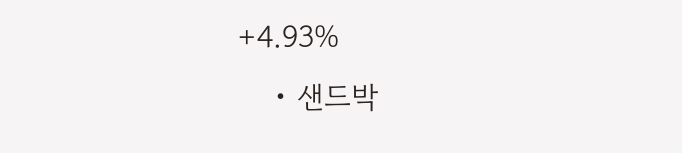+4.93%
    • 샌드박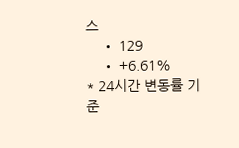스
    • 129
    • +6.61%
* 24시간 변동률 기준